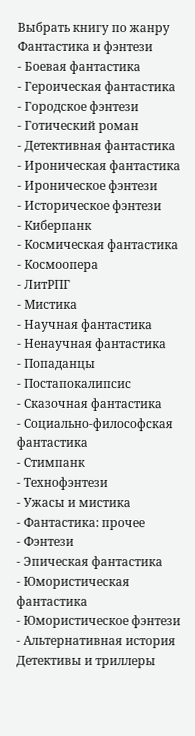Выбрать книгу по жанру
Фантастика и фэнтези
- Боевая фантастика
- Героическая фантастика
- Городское фэнтези
- Готический роман
- Детективная фантастика
- Ироническая фантастика
- Ироническое фэнтези
- Историческое фэнтези
- Киберпанк
- Космическая фантастика
- Космоопера
- ЛитРПГ
- Мистика
- Научная фантастика
- Ненаучная фантастика
- Попаданцы
- Постапокалипсис
- Сказочная фантастика
- Социально-философская фантастика
- Стимпанк
- Технофэнтези
- Ужасы и мистика
- Фантастика: прочее
- Фэнтези
- Эпическая фантастика
- Юмористическая фантастика
- Юмористическое фэнтези
- Альтернативная история
Детективы и триллеры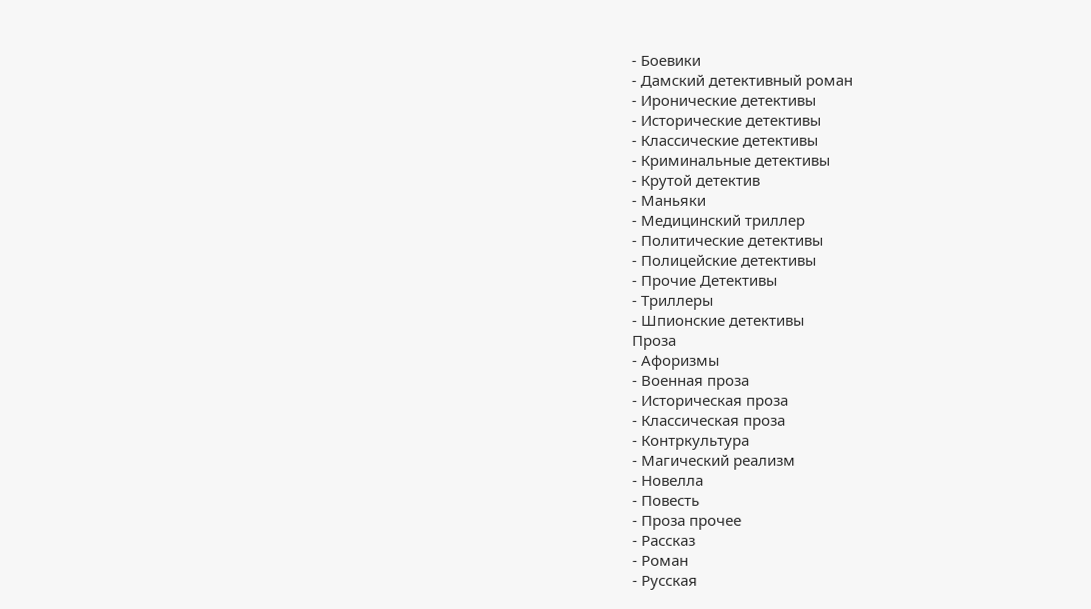- Боевики
- Дамский детективный роман
- Иронические детективы
- Исторические детективы
- Классические детективы
- Криминальные детективы
- Крутой детектив
- Маньяки
- Медицинский триллер
- Политические детективы
- Полицейские детективы
- Прочие Детективы
- Триллеры
- Шпионские детективы
Проза
- Афоризмы
- Военная проза
- Историческая проза
- Классическая проза
- Контркультура
- Магический реализм
- Новелла
- Повесть
- Проза прочее
- Рассказ
- Роман
- Русская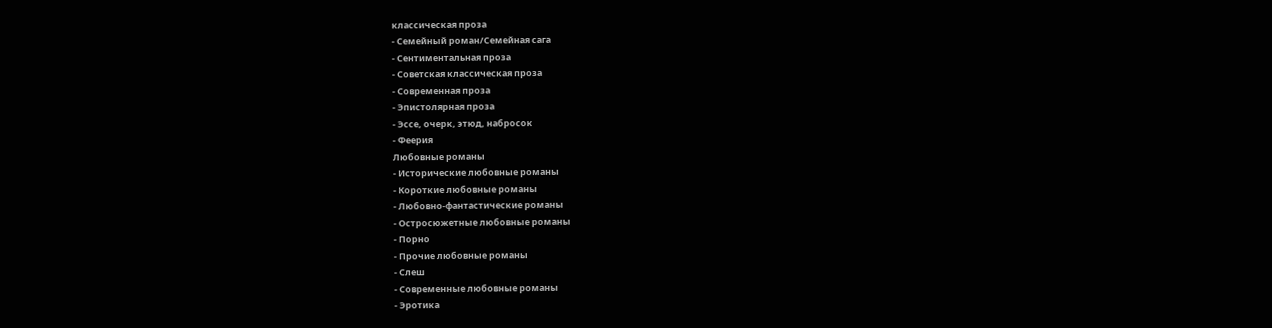классическая проза
- Семейный роман/Семейная сага
- Сентиментальная проза
- Советская классическая проза
- Современная проза
- Эпистолярная проза
- Эссе, очерк, этюд, набросок
- Феерия
Любовные романы
- Исторические любовные романы
- Короткие любовные романы
- Любовно-фантастические романы
- Остросюжетные любовные романы
- Порно
- Прочие любовные романы
- Слеш
- Современные любовные романы
- Эротика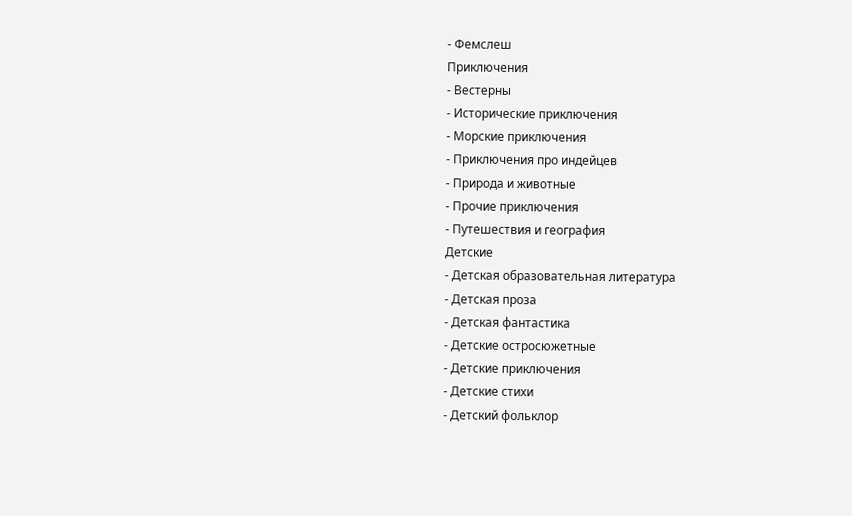- Фемслеш
Приключения
- Вестерны
- Исторические приключения
- Морские приключения
- Приключения про индейцев
- Природа и животные
- Прочие приключения
- Путешествия и география
Детские
- Детская образовательная литература
- Детская проза
- Детская фантастика
- Детские остросюжетные
- Детские приключения
- Детские стихи
- Детский фольклор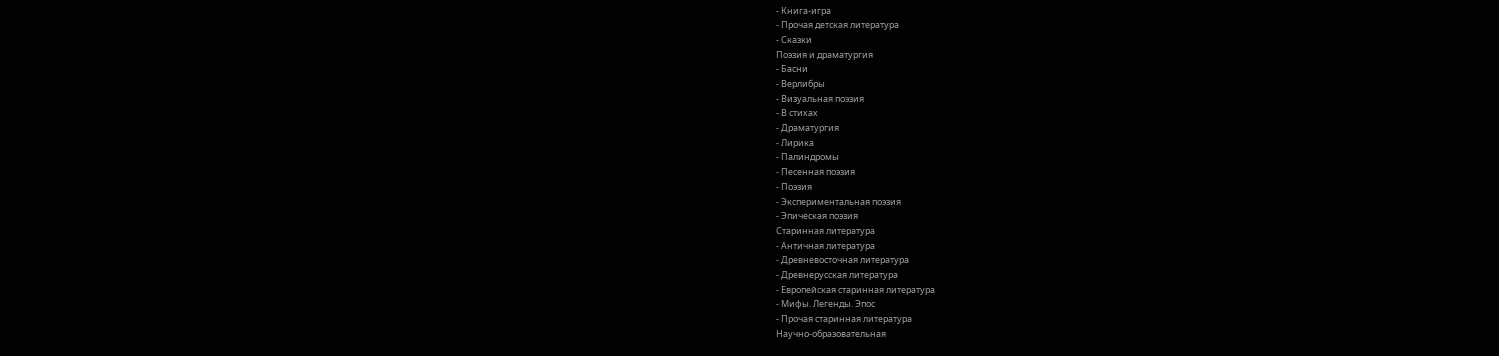- Книга-игра
- Прочая детская литература
- Сказки
Поэзия и драматургия
- Басни
- Верлибры
- Визуальная поэзия
- В стихах
- Драматургия
- Лирика
- Палиндромы
- Песенная поэзия
- Поэзия
- Экспериментальная поэзия
- Эпическая поэзия
Старинная литература
- Античная литература
- Древневосточная литература
- Древнерусская литература
- Европейская старинная литература
- Мифы. Легенды. Эпос
- Прочая старинная литература
Научно-образовательная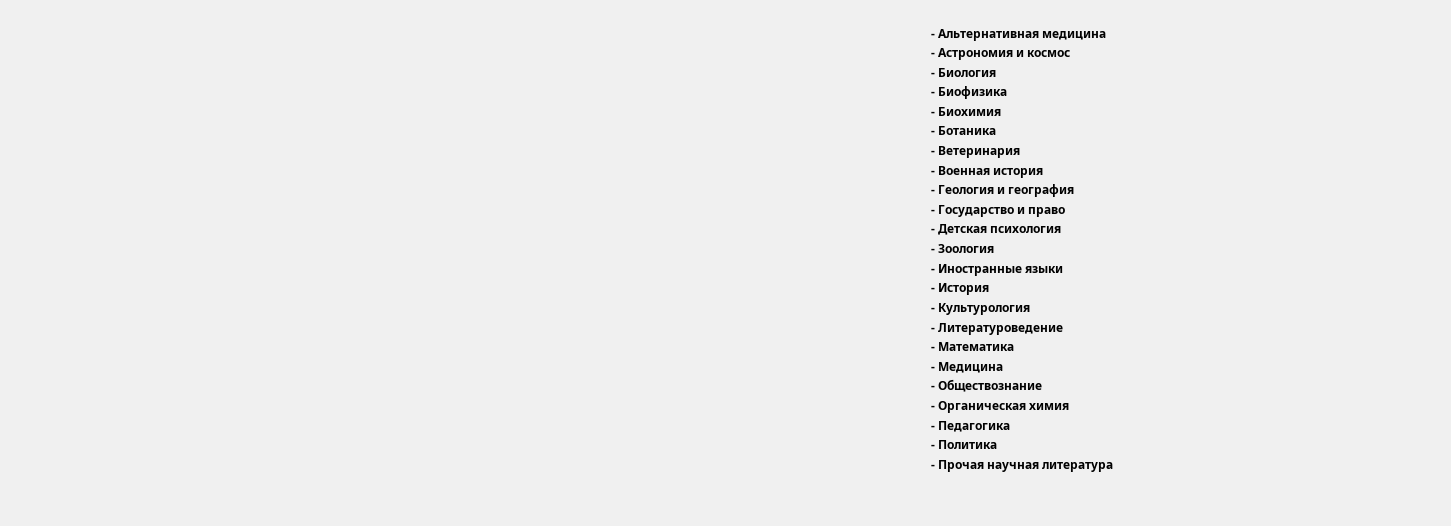- Альтернативная медицина
- Астрономия и космос
- Биология
- Биофизика
- Биохимия
- Ботаника
- Ветеринария
- Военная история
- Геология и география
- Государство и право
- Детская психология
- Зоология
- Иностранные языки
- История
- Культурология
- Литературоведение
- Математика
- Медицина
- Обществознание
- Органическая химия
- Педагогика
- Политика
- Прочая научная литература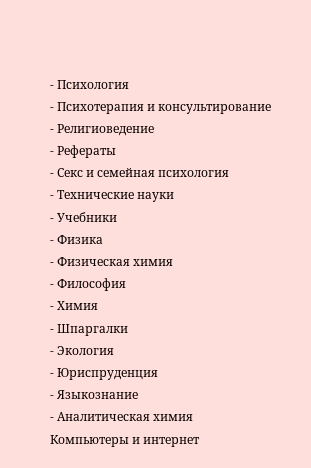- Психология
- Психотерапия и консультирование
- Религиоведение
- Рефераты
- Секс и семейная психология
- Технические науки
- Учебники
- Физика
- Физическая химия
- Философия
- Химия
- Шпаргалки
- Экология
- Юриспруденция
- Языкознание
- Аналитическая химия
Компьютеры и интернет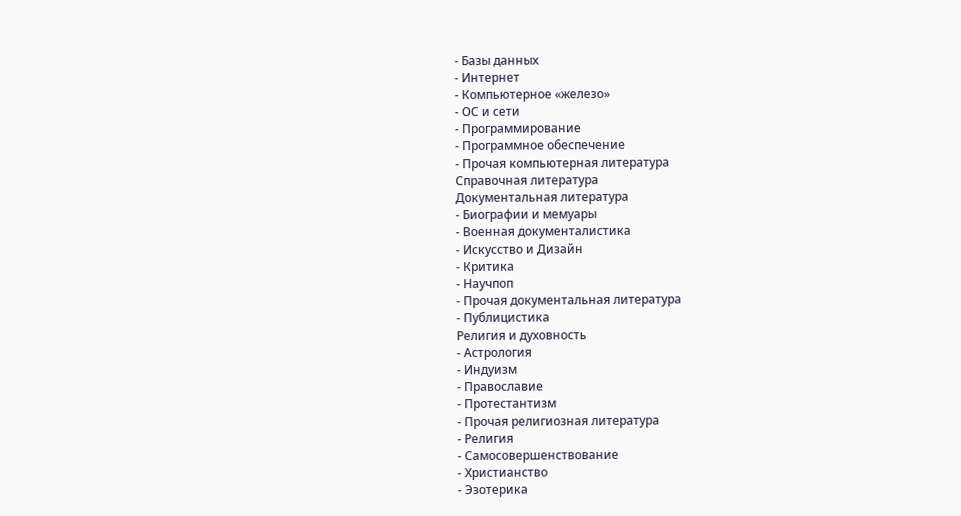- Базы данных
- Интернет
- Компьютерное «железо»
- ОС и сети
- Программирование
- Программное обеспечение
- Прочая компьютерная литература
Справочная литература
Документальная литература
- Биографии и мемуары
- Военная документалистика
- Искусство и Дизайн
- Критика
- Научпоп
- Прочая документальная литература
- Публицистика
Религия и духовность
- Астрология
- Индуизм
- Православие
- Протестантизм
- Прочая религиозная литература
- Религия
- Самосовершенствование
- Христианство
- Эзотерика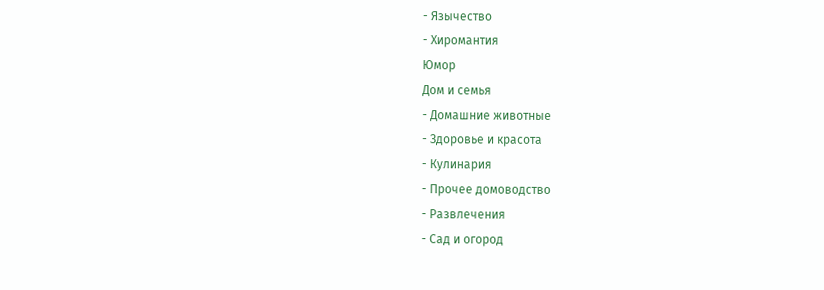- Язычество
- Хиромантия
Юмор
Дом и семья
- Домашние животные
- Здоровье и красота
- Кулинария
- Прочее домоводство
- Развлечения
- Сад и огород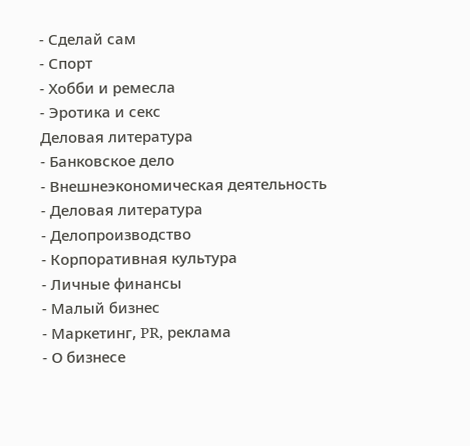- Сделай сам
- Спорт
- Хобби и ремесла
- Эротика и секс
Деловая литература
- Банковское дело
- Внешнеэкономическая деятельность
- Деловая литература
- Делопроизводство
- Корпоративная культура
- Личные финансы
- Малый бизнес
- Маркетинг, PR, реклама
- О бизнесе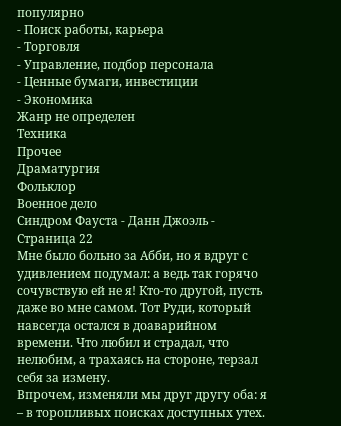популярно
- Поиск работы, карьера
- Торговля
- Управление, подбор персонала
- Ценные бумаги, инвестиции
- Экономика
Жанр не определен
Техника
Прочее
Драматургия
Фольклор
Военное дело
Синдром Фауста - Данн Джоэль - Страница 22
Мне было больно за Абби, но я вдруг с удивлением подумал: а ведь так горячо сочувствую ей не я! Кто-то другой, пусть даже во мне самом. Тот Руди, который навсегда остался в доаварийном времени. Что любил и страдал, что нелюбим, а трахаясь на стороне, терзал себя за измену.
Впрочем, изменяли мы друг другу оба: я – в торопливых поисках доступных утех.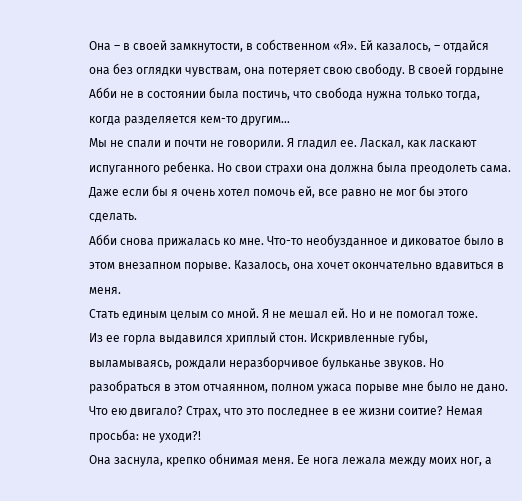Она – в своей замкнутости, в собственном «Я». Ей казалось, – отдайся она без оглядки чувствам, она потеряет свою свободу. В своей гордыне Абби не в состоянии была постичь, что свобода нужна только тогда, когда разделяется кем-то другим…
Мы не спали и почти не говорили. Я гладил ее. Ласкал, как ласкают испуганного ребенка. Но свои страхи она должна была преодолеть сама. Даже если бы я очень хотел помочь ей, все равно не мог бы этого сделать.
Абби снова прижалась ко мне. Что-то необузданное и диковатое было в этом внезапном порыве. Казалось, она хочет окончательно вдавиться в меня.
Стать единым целым со мной. Я не мешал ей. Но и не помогал тоже.
Из ее горла выдавился хриплый стон. Искривленные губы, выламываясь, рождали неразборчивое бульканье звуков. Но разобраться в этом отчаянном, полном ужаса порыве мне было не дано. Что ею двигало? Страх, что это последнее в ее жизни соитие? Немая просьба: не уходи?!
Она заснула, крепко обнимая меня. Ее нога лежала между моих ног, а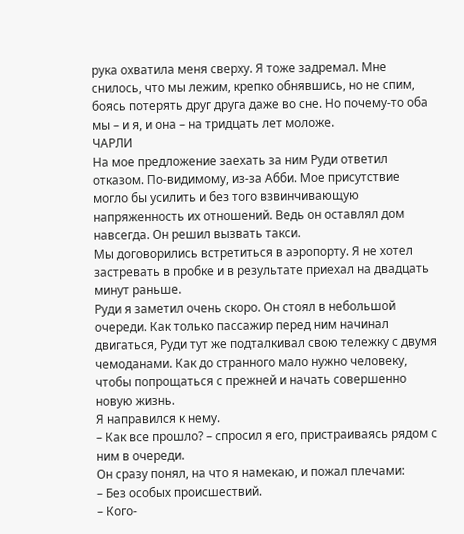рука охватила меня сверху. Я тоже задремал. Мне снилось, что мы лежим, крепко обнявшись, но не спим, боясь потерять друг друга даже во сне. Но почему-то оба мы – и я, и она – на тридцать лет моложе.
ЧАРЛИ
На мое предложение заехать за ним Руди ответил отказом. По-видимому, из-за Абби. Мое присутствие могло бы усилить и без того взвинчивающую напряженность их отношений. Ведь он оставлял дом навсегда. Он решил вызвать такси.
Мы договорились встретиться в аэропорту. Я не хотел застревать в пробке и в результате приехал на двадцать минут раньше.
Руди я заметил очень скоро. Он стоял в небольшой очереди. Как только пассажир перед ним начинал двигаться, Руди тут же подталкивал свою тележку с двумя чемоданами. Как до странного мало нужно человеку, чтобы попрощаться с прежней и начать совершенно новую жизнь.
Я направился к нему.
– Как все прошло? – спросил я его, пристраиваясь рядом с ним в очереди.
Он сразу понял, на что я намекаю, и пожал плечами:
– Без особых происшествий.
– Кого-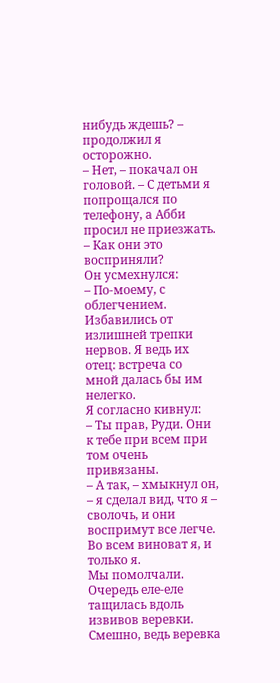нибудь ждешь? – продолжил я осторожно.
– Нет, – покачал он головой. – С детьми я попрощался по телефону, а Абби просил не приезжать.
– Как они это восприняли?
Он усмехнулся:
– По-моему, с облегчением. Избавились от излишней трепки нервов. Я ведь их отец: встреча со мной далась бы им нелегко.
Я согласно кивнул:
– Ты прав, Руди. Они к тебе при всем при том очень привязаны.
– А так, – хмыкнул он, – я сделал вид, что я – сволочь, и они воспримут все легче. Во всем виноват я, и только я.
Мы помолчали.
Очередь еле-еле тащилась вдоль извивов веревки. Смешно, ведь веревка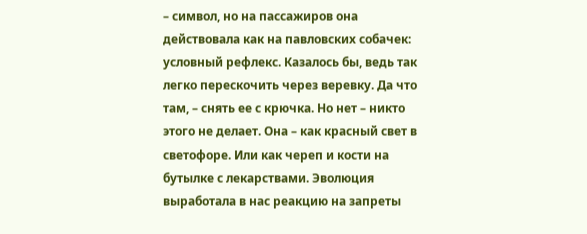– символ, но на пассажиров она действовала как на павловских собачек: условный рефлекс. Казалось бы, ведь так легко перескочить через веревку. Да что там, – снять ее с крючка. Но нет – никто этого не делает. Она – как красный свет в светофоре. Или как череп и кости на бутылке с лекарствами. Эволюция выработала в нас реакцию на запреты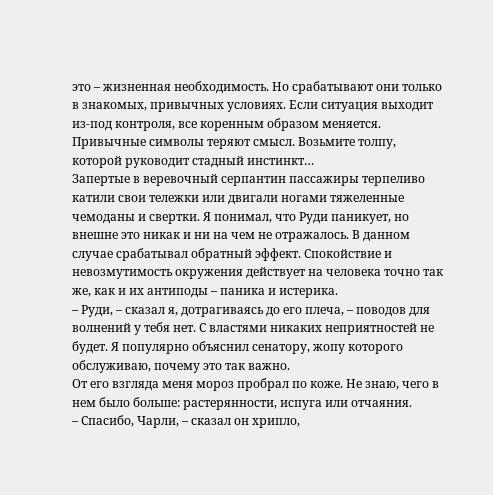это – жизненная необходимость. Но срабатывают они только в знакомых, привычных условиях. Если ситуация выходит из-под контроля, все коренным образом меняется. Привычные символы теряют смысл. Возьмите толпу, которой руководит стадный инстинкт…
Запертые в веревочный серпантин пассажиры терпеливо катили свои тележки или двигали ногами тяжеленные чемоданы и свертки. Я понимал, что Руди паникует, но внешне это никак и ни на чем не отражалось. В данном случае срабатывал обратный эффект. Спокойствие и невозмутимость окружения действует на человека точно так же, как и их антиподы – паника и истерика.
– Руди, – сказал я, дотрагиваясь до его плеча, – поводов для волнений у тебя нет. С властями никаких неприятностей не будет. Я популярно объяснил сенатору, жопу которого обслуживаю, почему это так важно.
От его взгляда меня мороз пробрал по коже. Не знаю, чего в нем было больше: растерянности, испуга или отчаяния.
– Спасибо, Чарли, – сказал он хрипло,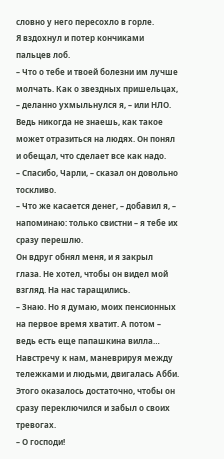словно у него пересохло в горле.
Я вздохнул и потер кончиками пальцев лоб.
– Что о тебе и твоей болезни им лучше молчать. Как о звездных пришельцах, – деланно ухмыльнулся я, – или НЛО. Ведь никогда не знаешь, как такое может отразиться на людях. Он понял и обещал, что сделает все как надо.
– Спасибо, Чарли, – сказал он довольно тоскливо.
– Что же касается денег, – добавил я, – напоминаю: только свистни – я тебе их сразу перешлю.
Он вдруг обнял меня, и я закрыл глаза. Не хотел, чтобы он видел мой взгляд. На нас таращились.
– Знаю. Но я думаю, моих пенсионных на первое время хватит. А потом – ведь есть еще папашкина вилла…
Навстречу к нам, маневрируя между тележками и людьми, двигалась Абби. Этого оказалось достаточно, чтобы он сразу переключился и забыл о своих тревогах.
– О господи!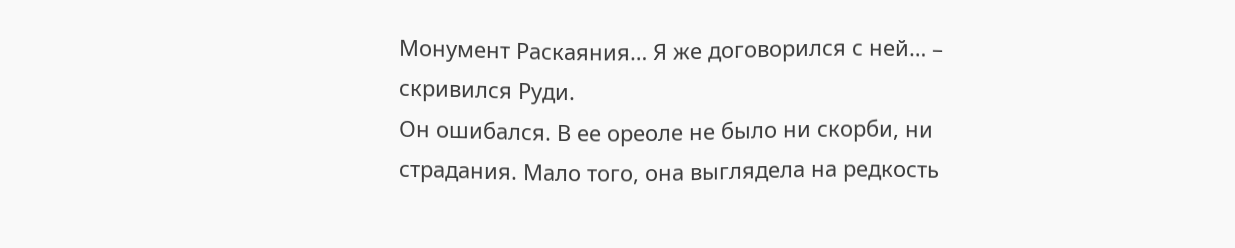Монумент Раскаяния… Я же договорился с ней… – скривился Руди.
Он ошибался. В ее ореоле не было ни скорби, ни страдания. Мало того, она выглядела на редкость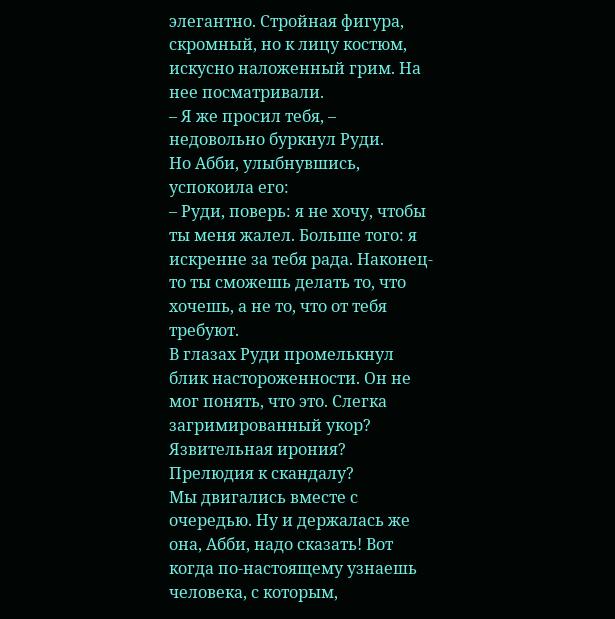элегантно. Стройная фигура, скромный, но к лицу костюм, искусно наложенный грим. На нее посматривали.
– Я же просил тебя, – недовольно буркнул Руди.
Но Абби, улыбнувшись, успокоила его:
– Руди, поверь: я не хочу, чтобы ты меня жалел. Больше того: я искренне за тебя рада. Наконец-то ты сможешь делать то, что хочешь, а не то, что от тебя требуют.
В глазах Руди промелькнул блик настороженности. Он не мог понять, что это. Слегка загримированный укор? Язвительная ирония? Прелюдия к скандалу?
Мы двигались вместе с очередью. Ну и держалась же она, Абби, надо сказать! Вот когда по-настоящему узнаешь человека, с которым,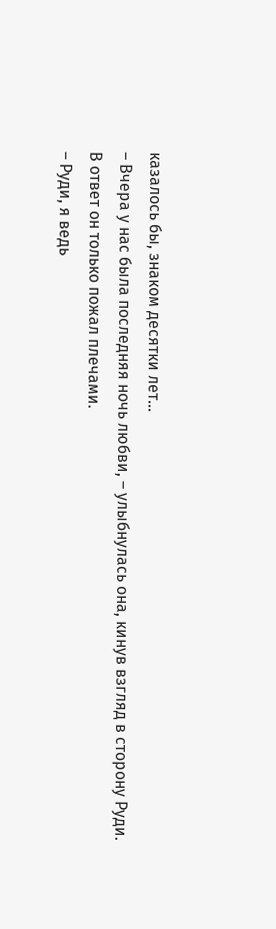казалось бы, знаком десятки лет…
– Вчера у нас была последняя ночь любви, – улыбнулась она, кинув взгляд в сторону Руди.
В ответ он только пожал плечами.
– Руди, я ведь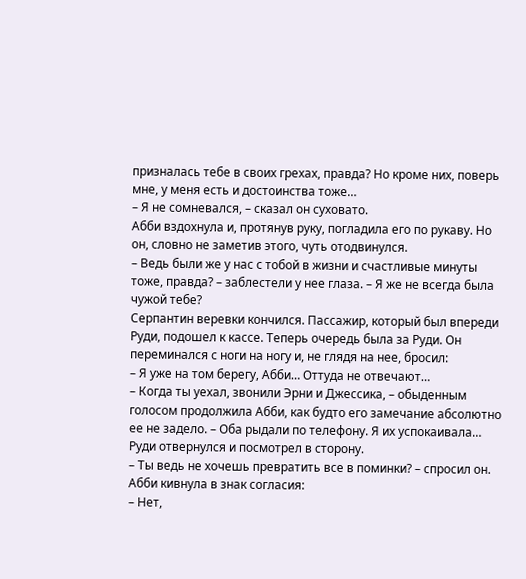призналась тебе в своих грехах, правда? Но кроме них, поверь мне, у меня есть и достоинства тоже…
– Я не сомневался, – сказал он суховато.
Абби вздохнула и, протянув руку, погладила его по рукаву. Но он, словно не заметив этого, чуть отодвинулся.
– Ведь были же у нас с тобой в жизни и счастливые минуты тоже, правда? – заблестели у нее глаза. – Я же не всегда была чужой тебе?
Серпантин веревки кончился. Пассажир, который был впереди Руди, подошел к кассе. Теперь очередь была за Руди. Он переминался с ноги на ногу и, не глядя на нее, бросил:
– Я уже на том берегу, Абби… Оттуда не отвечают…
– Когда ты уехал, звонили Эрни и Джессика, – обыденным голосом продолжила Абби, как будто его замечание абсолютно ее не задело. – Оба рыдали по телефону. Я их успокаивала…
Руди отвернулся и посмотрел в сторону.
– Ты ведь не хочешь превратить все в поминки? – спросил он.
Абби кивнула в знак согласия:
– Нет,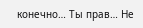конечно… Ты прав… Не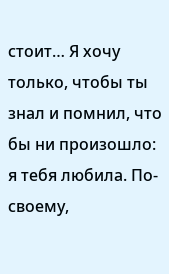стоит… Я хочу только, чтобы ты знал и помнил, что бы ни произошло: я тебя любила. По-своему,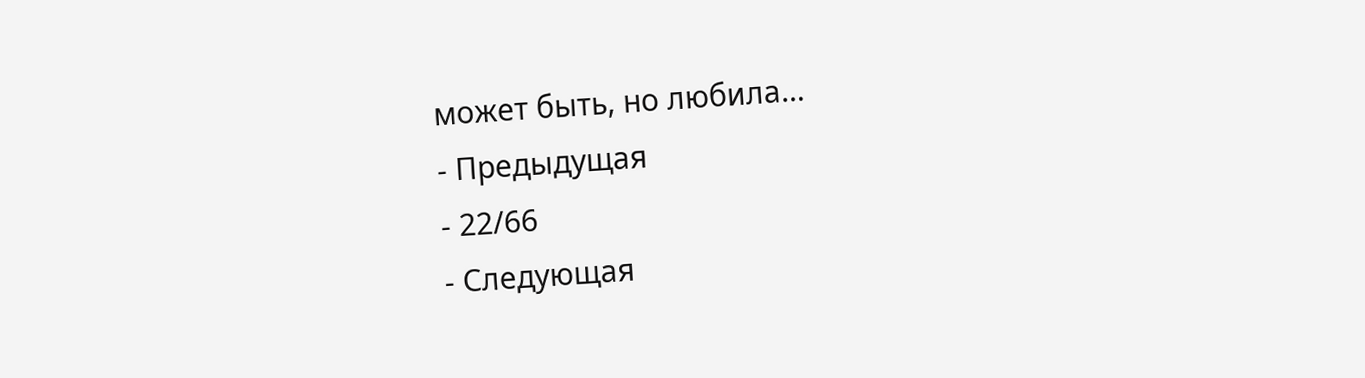может быть, но любила…
- Предыдущая
- 22/66
- Следующая